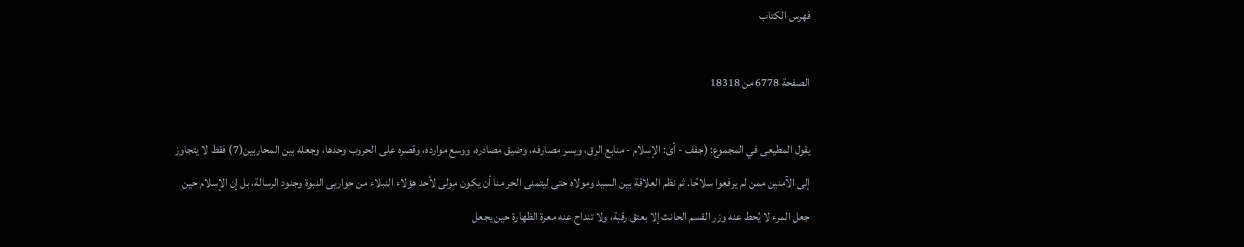فهرس الكتاب

الصفحة 6778 من 18318

يقول المطيعى في المجموع: (جفف - أى: الإسلام - منابع الرق، ويسر مصارفه، وضيق مصادره، ووسع موارده، وقصره على الحروب وحدها، وجعله بين المحاربين(7) فقط لا يتجاوز إلى الآمنين ممن لم يرفعوا سلاحًا. ثم نظم العلاقة بين السيد ومولاه حتى ليتمنى الحر منا أن يكون مولى لأحد هؤلاء النبلاء من حواريى النبوة وجنود الرسالة، بل إن الإسلام حين جعل المرء لا يُحط عنه وزر القسم الحانث إلا بعتق رقبة، ولا تنداح عنه معرة الظهارة حين يجعل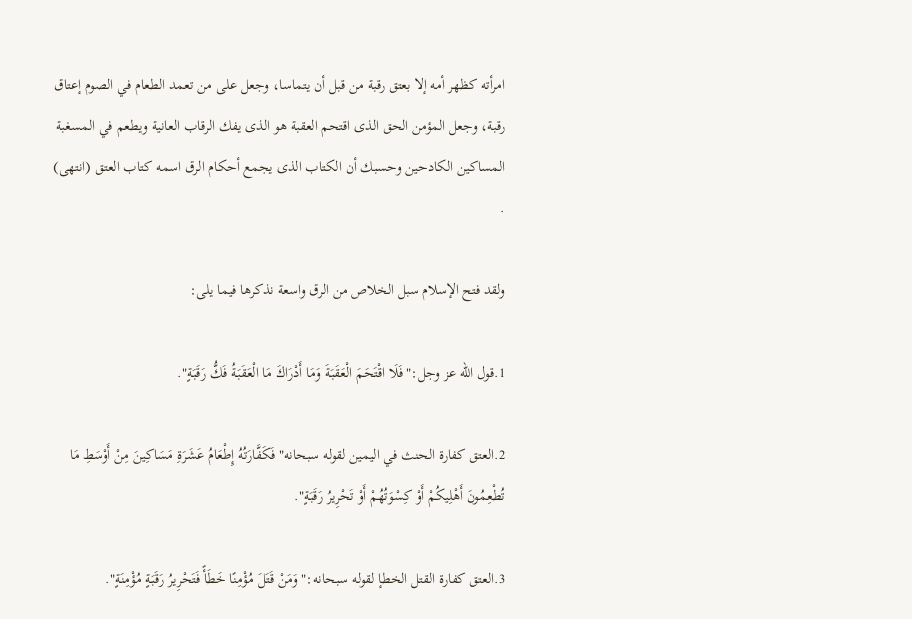امرأته كظهر أمه إلا بعتق رقبة من قبل أن يتماسا، وجعل على من تعمد الطعام في الصوم إعتاق رقبة، وجعل المؤمن الحق الذى اقتحم العقبة هو الذى يفك الرقاب العانية ويطعم في المسغبة المساكين الكادحين وحسبك أن الكتاب الذى يجمع أحكام الرق اسمه كتاب العتق (انتهى) .

ولقد فتح الإسلام سبل الخلاص من الرق واسعة نذكرها فيما يلى:

1.قول الله عز وجل:"فَلَا اقْتَحَمَ الْعَقَبَةَ وَمَا أَدْرَاكَ مَا الْعَقَبَةُ فَكُّ رَقَبَةٍ".

2.العتق كفارة الحنث في اليمين لقوله سبحانه"فَكَفَّارَتُهُ إِطْعَامُ عَشَرَةِ مَسَاكِينَ مِنْ أَوْسَطِ مَا تُطْعِمُونَ أَهْلِيكُمْ أَوْ كِسْوَتُهُمْ أَوْ تَحْرِيرُ رَقَبَةٍ".

3.العتق كفارة القتل الخطإ لقوله سبحانه:"وَمَنْ قَتَلَ مُؤْمِنًا خَطَأً فَتَحْرِيرُ رَقَبَةٍ مُؤْمِنَةٍ".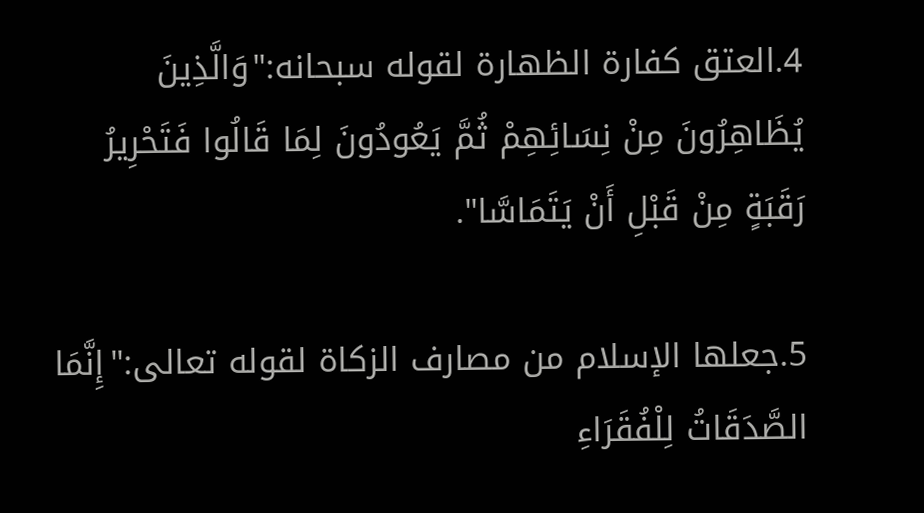4.العتق كفارة الظهارة لقوله سبحانه:"وَالَّذِينَ يُظَاهِرُونَ مِنْ نِسَائِهِمْ ثُمَّ يَعُودُونَ لِمَا قَالُوا فَتَحْرِيرُ رَقَبَةٍ مِنْ قَبْلِ أَنْ يَتَمَاسَّا".

5.جعلها الإسلام من مصارف الزكاة لقوله تعالى:"إِنَّمَا الصَّدَقَاتُ لِلْفُقَرَاءِ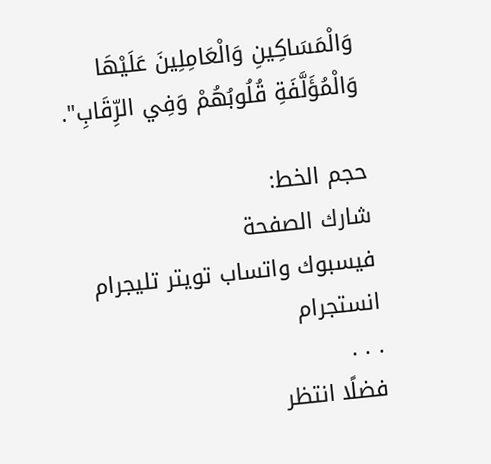وَالْمَسَاكِينِ وَالْعَامِلِينَ عَلَيْهَا وَالْمُؤَلَّفَةِ قُلُوبُهُمْ وَفِي الرِّقَابِ".

حجم الخط:
شارك الصفحة
فيسبوك واتساب تويتر تليجرام انستجرام
. . .
فضلًا انتظر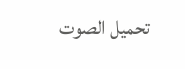تحميل الصوت